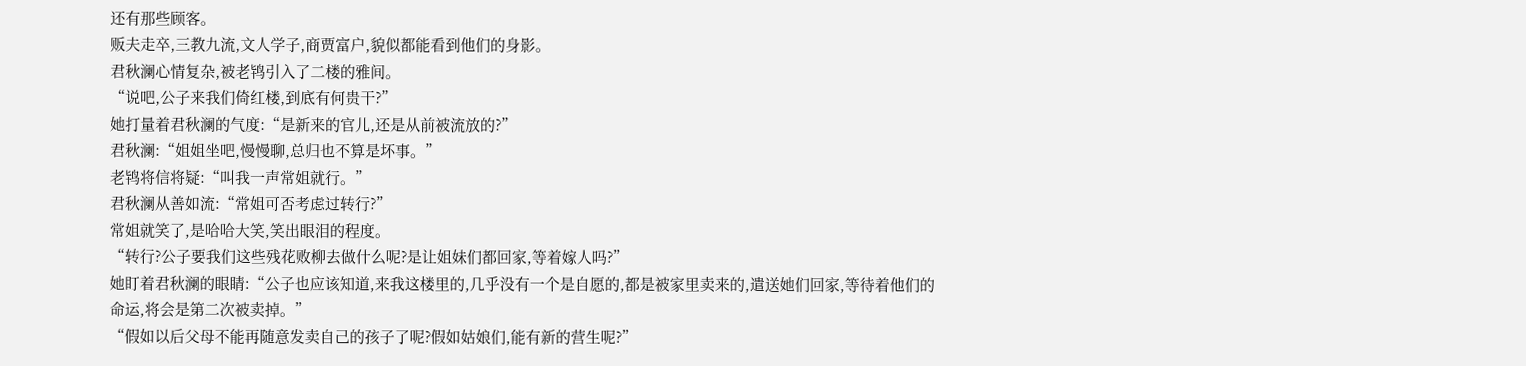还有那些顾客。
贩夫走卒,三教九流,文人学子,商贾富户,貌似都能看到他们的身影。
君秋澜心情复杂,被老鸨引入了二楼的雅间。
“说吧,公子来我们倚红楼,到底有何贵干?”
她打量着君秋澜的气度:“是新来的官儿,还是从前被流放的?”
君秋澜:“姐姐坐吧,慢慢聊,总归也不算是坏事。”
老鸨将信将疑:“叫我一声常姐就行。”
君秋澜从善如流:“常姐可否考虑过转行?”
常姐就笑了,是哈哈大笑,笑出眼泪的程度。
“转行?公子要我们这些残花败柳去做什么呢?是让姐妹们都回家,等着嫁人吗?”
她盯着君秋澜的眼睛:“公子也应该知道,来我这楼里的,几乎没有一个是自愿的,都是被家里卖来的,遣送她们回家,等待着他们的命运,将会是第二次被卖掉。”
“假如以后父母不能再随意发卖自己的孩子了呢?假如姑娘们,能有新的营生呢?”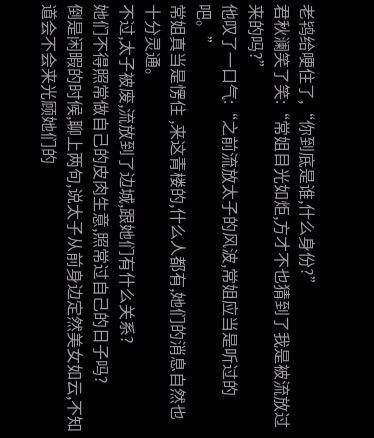老鸨给哽住了,“你到底是谁,什么身份?”
君秋澜笑了笑:“常姐目光如炬,方才不也猜到了我是被流放过来的吗?”
他叹了一口气:“之前流放太子的风波,常姐应当是听过的吧。”
常姐真当是愣住 ,来这青楼的,什么人都有,她们的消息自然也十分灵通。
不过,太子被废,流放到了边城,跟她们有什么关系?
她们不得照常做自己的皮肉生意,照常过自己的日子吗?
倒是闲暇的时候,聊上两句,说太子从前身边定然美女如云,不知道会不会来光顾她们的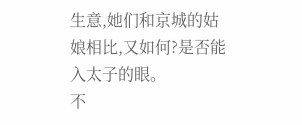生意,她们和京城的姑娘相比,又如何?是否能入太子的眼。
不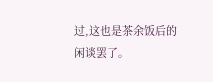过,这也是茶余饭后的闲谈罢了。